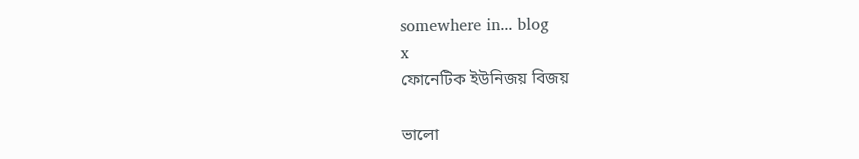somewhere in... blog
x
ফোনেটিক ইউনিজয় বিজয়

ভালো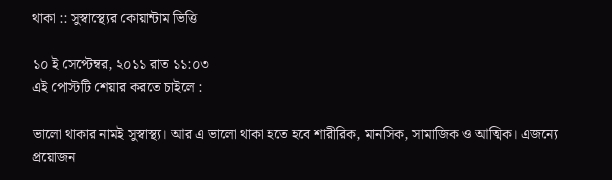থাকা :: সুস্বাস্থ্যের কোয়ান্টাম ভিত্তি

১০ ই সেপ্টেম্বর, ২০১১ রাত ১১:০৩
এই পোস্টটি শেয়ার করতে চাইলে :

ভালো থাকার নামই সুস্বাস্থ্য। আর এ ভালো থাকা হতে হবে শারীরিক, মানসিক, সামাজিক ও আত্মিক। এজন্যে প্রয়োজন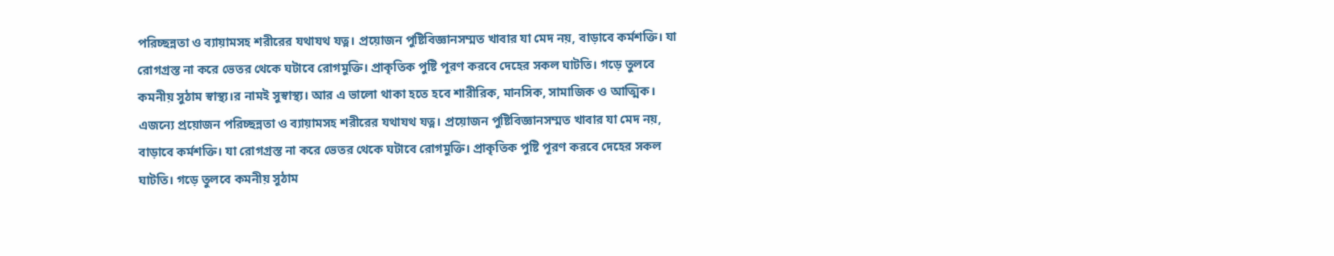পরিচ্ছন্নতা ও ব্যায়ামসহ শরীরের যথাযথ যত্ন। প্রয়োজন পুষ্টিবিজ্ঞানসম্মত খাবার যা মেদ নয়, বাড়াবে কর্মশক্তি। যা রোগগ্রস্ত না করে ভেতর থেকে ঘটাবে রোগমুক্তি। প্রাকৃতিক পুষ্টি পূরণ করবে দেহের সকল ঘাটতি। গড়ে তুলবে কমনীয় সুঠাম স্বাস্থ্য।র নামই সুস্বাস্থ্য। আর এ ভালো থাকা হতে হবে শারীরিক, মানসিক, সামাজিক ও আত্মিক। এজন্যে প্রয়োজন পরিচ্ছন্নতা ও ব্যায়ামসহ শরীরের যথাযথ যত্ন। প্রয়োজন পুষ্টিবিজ্ঞানসম্মত খাবার যা মেদ নয়, বাড়াবে কর্মশক্তি। যা রোগগ্রস্ত না করে ভেতর থেকে ঘটাবে রোগমুক্তি। প্রাকৃতিক পুষ্টি পূরণ করবে দেহের সকল ঘাটতি। গড়ে তুলবে কমনীয় সুঠাম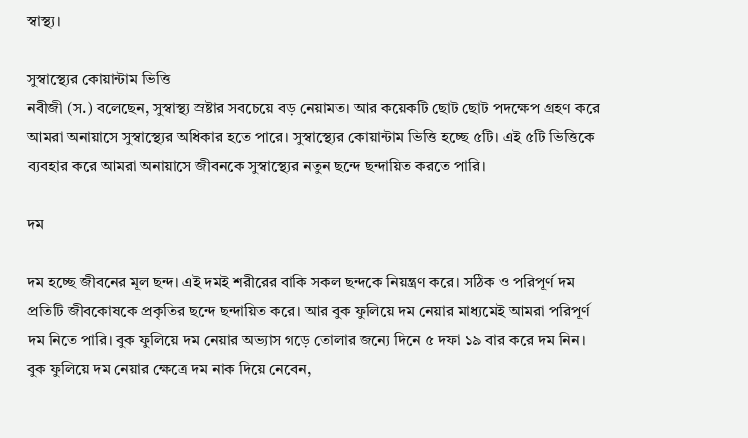স্বাস্থ্য।

সুস্বাস্থ্যের কোয়ান্টাম ভিত্তি
নবীজী (স.) বলেছেন, সুস্বাস্থ্য স্রষ্টার সবচেয়ে বড় নেয়ামত। আর কয়েকটি ছোট ছোট পদক্ষেপ গ্রহণ করে আমরা অনায়াসে সুস্বাস্থ্যের অধিকার হতে পারে। সুস্বাস্থ্যের কোয়ান্টাম ভিত্তি হচ্ছে ৫টি। এই ৫টি ভিত্তিকে ব্যবহার করে আমরা অনায়াসে জীবনকে সুস্বাস্থ্যের নতুন ছন্দে ছন্দায়িত করতে পারি।

দম

দম হচ্ছে জীবনের মূল ছন্দ। এই দমই শরীরের বাকি সকল ছন্দকে নিয়ন্ত্রণ করে। সঠিক ও পরিপূর্ণ দম প্রতিটি জীবকোষকে প্রকৃতির ছন্দে ছন্দায়িত করে। আর বুক ফুলিয়ে দম নেয়ার মাধ্যমেই আমরা পরিপূর্ণ দম নিতে পারি। বুক ফুলিয়ে দম নেয়ার অভ্যাস গড়ে তোলার জন্যে দিনে ৫ দফা ১৯ বার করে দম নিন। বুক ফুলিয়ে দম নেয়ার ক্ষেত্রে দম নাক দিয়ে নেবেন,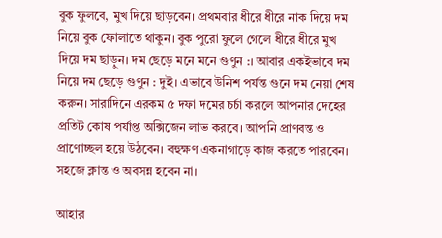বুক ফুলবে, মুখ দিয়ে ছাড়বেন। প্রথমবার ধীরে ধীরে নাক দিয়ে দম নিয়ে বুক ফোলাতে থাকুন। বুক পুরো ফুলে গেলে ধীরে ধীরে মুখ দিয়ে দম ছাড়ুন। দম ছেড়ে মনে মনে গুণুন :। আবার একইভাবে দম নিয়ে দম ছেড়ে গুণুন : দুই। এভাবে উনিশ পর্যন্ত গুনে দম নেয়া শেষ করুন। সারাদিনে এরকম ৫ দফা দমের চর্চা করলে আপনার দেহের প্রতিট কোষ পর্যাপ্ত অক্সিজেন লাভ করবে। আপনি প্রাণবন্ত ও প্রাণোচ্ছল হয়ে উঠবেন। বহুক্ষণ একনাগাড়ে কাজ করতে পারবেন। সহজে ক্লান্ত ও অবসন্ন হবেন না।

আহার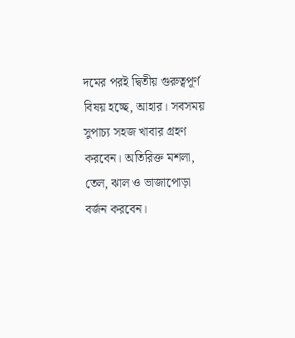দমের পরই দ্বিতীয় গুরুত্বপূর্ণ বিষয় হচ্ছে, আহার। সবসময় সুপাচ্য সহজ খাবার গ্রহণ করবেন। অতিরিক্ত মশলা, তেল, ঝাল ও ভাজাপোড়া বর্জন করবেন।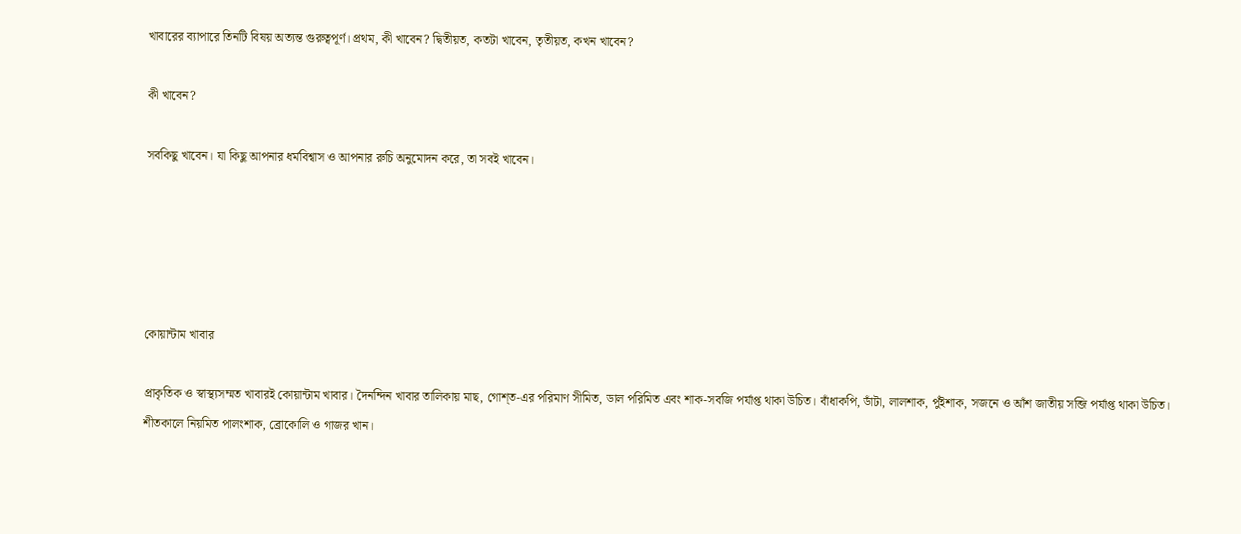খাবারের ব্যাপারে তিনটি বিষয় অত্যন্ত গুরুত্বপূর্ণ। প্রথম, কী খাবেন? দ্বিতীয়ত, কতটা খাবেন, তৃতীয়ত, কখন খাবেন?

কী খাবেন?

সবকিছু খাবেন। যা কিছু আপনার ধর্মবিশ্বাস ও আপনার রুচি অনুমোদন করে, তা সবই খাবেন।





কোয়ান্টাম খাবার

প্রাকৃতিক ও স্বাস্থ্যসম্মত খাবারই কোয়ান্টাম খাবার। দৈনন্দিন খাবার তালিকায় মাছ, গোশ্‌ত-এর পরিমাণ সীমিত, ডাল পরিমিত এবং শাক-সবজি পর্যাপ্ত থাকা উচিত। বাঁধাকপি, ডাঁটা, লালশাক, পুঁইশাক, সজনে ও আঁশ জাতীয় সব্জি পর্যাপ্ত থাকা উচিত।
শীতকালে নিয়মিত পালংশাক, ব্রোকোলি ও গাজর খান।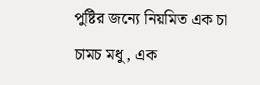পুষ্টির জন্যে নিয়মিত এক চা চামচ মধু, এক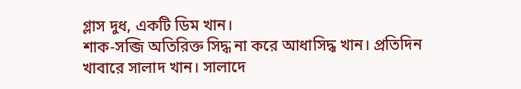গ্লাস দুধ, একটি ডিম খান।
শাক-সব্জি অতিরিক্ত সিদ্ধ না করে আধাসিদ্ধ খান। প্রতিদিন খাবারে সালাদ খান। সালাদে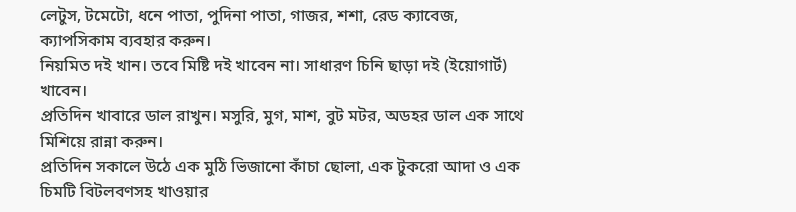লেটুস, টমেটো, ধনে পাতা, পুদিনা পাতা, গাজর, শশা, রেড ক্যাবেজ, ক্যাপসিকাম ব্যবহার করুন।
নিয়মিত দই খান। তবে মিষ্টি দই খাবেন না। সাধারণ চিনি ছাড়া দই (ইয়োগার্ট) খাবেন।
প্রতিদিন খাবারে ডাল রাখুন। মসুরি, মুগ, মাশ, বুট মটর, অডহর ডাল এক সাথে মিশিয়ে রান্না করুন।
প্রতিদিন সকালে উঠে এক মুঠি ভিজানো কাঁচা ছোলা, এক টুকরো আদা ও এক চিমটি বিটলবণসহ খাওয়ার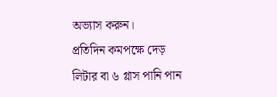অভ্যাস করুন।
প্রতিদিন কমপক্ষে দেড় লিটার বা ৬ গ্লাস পানি পান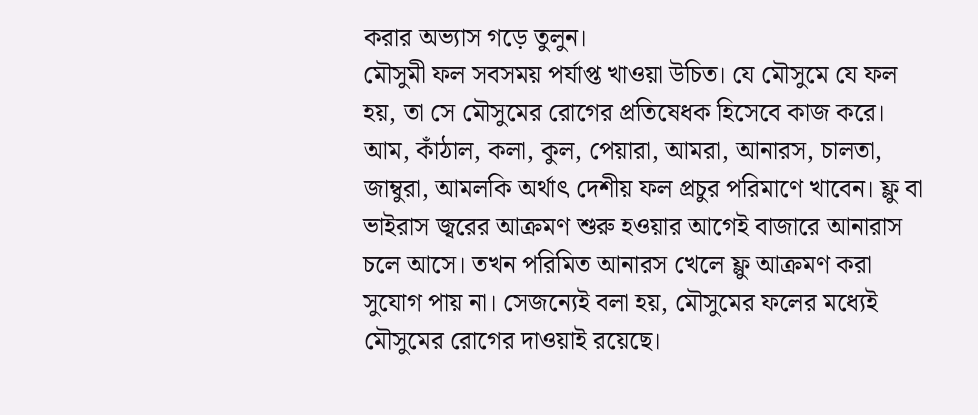করার অভ্যাস গড়ে তুলুন।
মৌসুমী ফল সবসময় পর্যাপ্ত খাওয়া উচিত। যে মৌসুমে যে ফল হয়, তা সে মৌসুমের রোগের প্রতিষেধক হিসেবে কাজ করে। আম, কাঁঠাল, কলা, কুল, পেয়ারা, আমরা, আনারস, চালতা, জাম্বুরা, আমলকি অর্থাৎ দেশীয় ফল প্রচুর পরিমাণে খাবেন। ফ্লু বা ভাইরাস জ্বরের আক্রমণ শুরু হওয়ার আগেই বাজারে আনারাস চলে আসে। তখন পরিমিত আনারস খেলে ফ্লু আক্রমণ করা সুযোগ পায় না। সেজন্যেই বলা হয়, মৌসুমের ফলের মধ্যেই মৌসুমের রোগের দাওয়াই রয়েছে।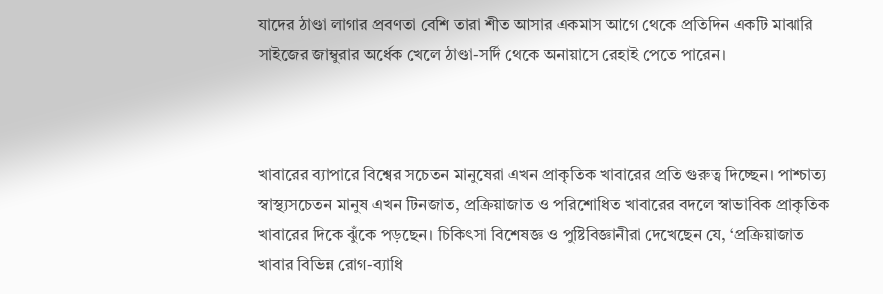যাদের ঠাণ্ডা লাগার প্রবণতা বেশি তারা শীত আসার একমাস আগে থেকে প্রতিদিন একটি মাঝারি সাইজের জাম্বুরার অর্ধেক খেলে ঠাণ্ডা-সর্দি থেকে অনায়াসে রেহাই পেতে পারেন।



খাবারের ব্যাপারে বিশ্বের সচেতন মানুষেরা এখন প্রাকৃতিক খাবারের প্রতি গুরুত্ব দিচ্ছেন। পাশ্চাত্য স্বাস্থ্যসচেতন মানুষ এখন টিনজাত, প্রক্রিয়াজাত ও পরিশোধিত খাবারের বদলে স্বাভাবিক প্রাকৃতিক খাবারের দিকে ঝুঁকে পড়ছেন। চিকিৎসা বিশেষজ্ঞ ও পুষ্টিবিজ্ঞানীরা দেখেছেন যে, ‘প্রক্রিয়াজাত খাবার বিভিন্ন রোগ-ব্যাধি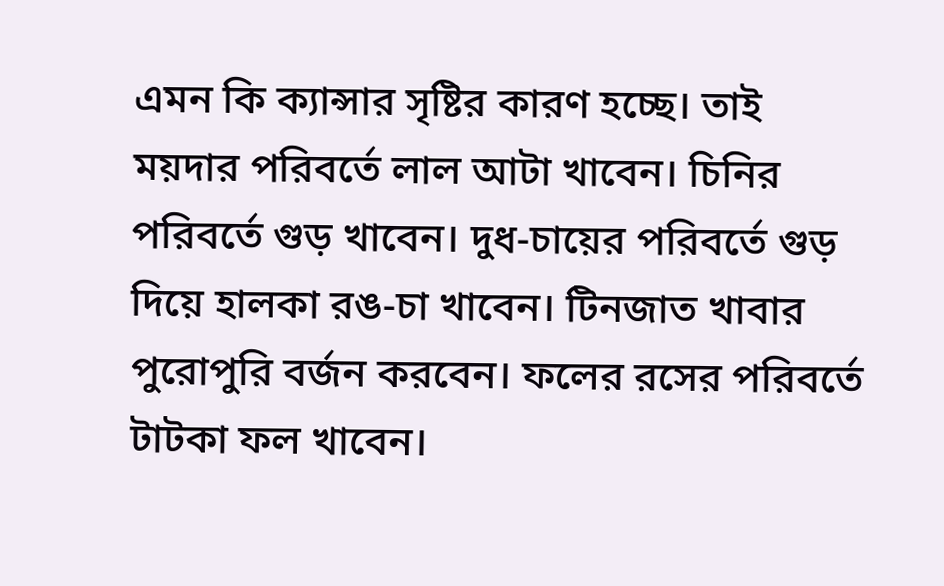এমন কি ক্যান্সার সৃষ্টির কারণ হচ্ছে। তাই ময়দার পরিবর্তে লাল আটা খাবেন। চিনির পরিবর্তে গুড় খাবেন। দুধ-চায়ের পরিবর্তে গুড় দিয়ে হালকা রঙ-চা খাবেন। টিনজাত খাবার পুরোপুরি বর্জন করবেন। ফলের রসের পরিবর্তে টাটকা ফল খাবেন।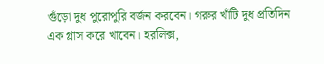গুঁড়ো দুধ পুরোপুরি বর্জন করবেন। গরুর খাঁটি দুধ প্রতিদিন এক গ্লাস করে খাবেন। হরলিক্স,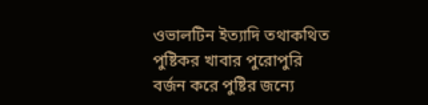ওভালটিন ইত্যাদি তথাকথিত পুষ্টিকর খাবার পুরোপুরি বর্জন করে পুষ্টির জন্যে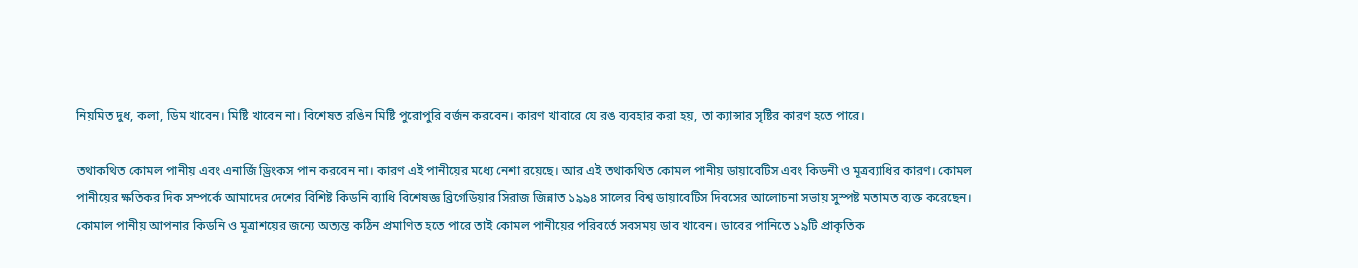নিয়মিত দুধ, কলা, ডিম খাবেন। মিষ্টি খাবেন না। বিশেষত রঙিন মিষ্টি পুরোপুরি বর্জন করবেন। কারণ খাবারে যে রঙ ব্যবহার করা হয়, তা ক্যান্সার সৃষ্টির কারণ হতে পারে।

তথাকথিত কোমল পানীয় এবং এনার্জি ড্রিংকস পান করবেন না। কারণ এই পানীয়ের মধ্যে নেশা রয়েছে। আর এই তথাকথিত কোমল পানীয় ডায়াবেটিস এবং কিডনী ও মূত্রব্যাধির কারণ। কোমল পানীয়ের ক্ষতিকর দিক সম্পর্কে আমাদের দেশের বিশিষ্ট কিডনি ব্যাধি বিশেষজ্ঞ ব্রিগেডিয়ার সিরাজ জিন্নাত ১৯৯৪ সালের বিশ্ব ডায়াবেটিস দিবসের আলোচনা সভায় সুস্পষ্ট মতামত ব্যক্ত করেছেন। কোমাল পানীয় আপনার কিডনি ও মূত্রাশয়ের জন্যে অত্যন্ত কঠিন প্রমাণিত হতে পারে তাই কোমল পানীয়ের পরিবর্তে সবসময় ডাব খাবেন। ডাবের পানিতে ১৯টি প্রাকৃতিক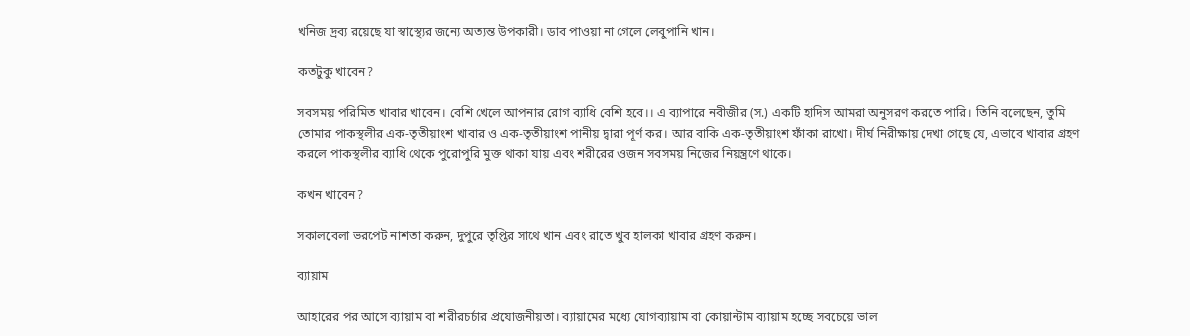খনিজ দ্রব্য রয়েছে যা স্বাস্থ্যের জন্যে অত্যন্ত উপকারী। ডাব পাওয়া না গেলে লেবুপানি খান।

কতটুকু খাবেন?

সবসময় পরিমিত খাবার খাবেন। বেশি খেলে আপনার রোগ ব্যাধি বেশি হবে।। এ ব্যাপারে নবীজীর (স.) একটি হাদিস আমরা অনুসরণ করতে পারি। তিনি বলেছেন, তুমি তোমার পাকস্থলীর এক-তৃতীয়াংশ খাবার ও এক-তৃতীয়াংশ পানীয় দ্বারা পূর্ণ কর। আর বাকি এক-তৃতীয়াংশ ফাঁকা রাখো। দীর্ঘ নিরীক্ষায় দেখা গেছে যে, এভাবে খাবার গ্রহণ করলে পাকস্থলীর ব্যাধি থেকে পুরোপুরি মুক্ত থাকা যায় এবং শরীরের ওজন সবসময় নিজের নিয়ন্ত্রণে থাকে।

কখন খাবেন?

সকালবেলা ভরপেট নাশতা করুন, দুপুরে তৃপ্তির সাথে খান এবং রাতে খুব হালকা খাবার গ্রহণ করুন।

ব্যায়াম

আহারের পর আসে ব্যায়াম বা শরীরচর্চার প্রযোজনীয়তা। ব্যায়ামের মধ্যে যোগব্যায়াম বা কোয়ান্টাম ব্যায়াম হচ্ছে সবচেয়ে ভাল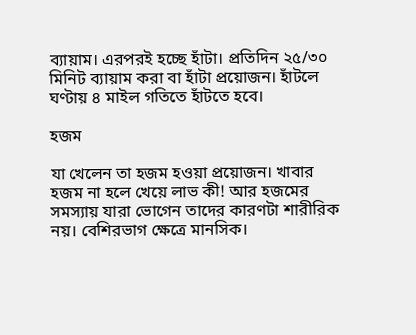ব্যায়াম। এরপরই হচ্ছে হাঁটা। প্রতিদিন ২৫/৩০ মিনিট ব্যায়াম করা বা হাঁটা প্রয়োজন। হাঁটলে ঘণ্টায় ৪ মাইল গতিতে হাঁটতে হবে।

হজম

যা খেলেন তা হজম হওয়া প্রয়োজন। খাবার হজম না হলে খেয়ে লাভ কী! আর হজমের সমস্যায় যারা ভোগেন তাদের কারণটা শারীরিক নয়। বেশিরভাগ ক্ষেত্রে মানসিক।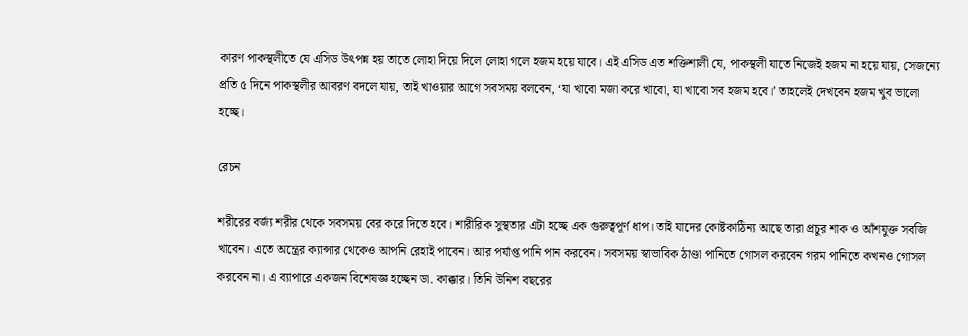কারণ পাকস্থলীতে যে এসিড উৎপন্ন হয় তাতে লোহা দিয়ে দিলে লোহা গলে হজম হয়ে যাবে। এই এসিড এত শক্তিশালী যে, পাকস্থলী যাতে নিজেই হজম না হয়ে যায়, সেজন্যে প্রতি ৫ দিনে পাকস্থলীর আবরণ বদলে যায়, তাই খাওয়ার আগে সবসময় বলবেন, ‘যা খাবো মজা করে খাবো, যা খাবো সব হজম হবে।’ তাহলেই দেখবেন হজম খুব ভালো হচ্ছে।

রেচন

শরীরের বর্জ্য শরীর থেকে সবসময় বের করে দিতে হবে। শারীরিক সুস্থতার এটা হচ্ছে এক গুরুত্বপূর্ণ ধাপ। তাই যাদের কোষ্টকাঠিন্য আছে তারা প্রচুর শাক ও আঁশযুক্ত সবজি খাবেন। এতে অন্ত্রের ক্যান্সার থেকেও আপনি রেহাই পাবেন। আর পর্যাপ্ত পানি পান করবেন। সবসময় স্বাভাবিক ঠাণ্ডা পানিতে গোসল করবেন গরম পানিতে কখনও গোসল করবেন না। এ ব্যাপারে একজন বিশেষজ্ঞ হচ্ছেন ডা. কাক্কার। তিনি উনিশ বছরের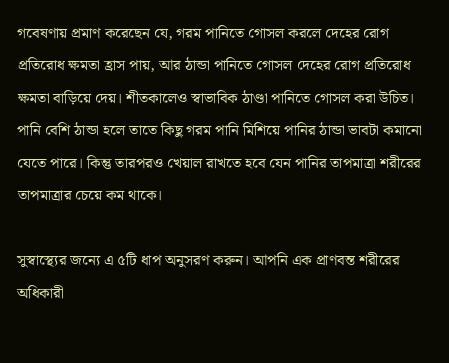গবেষণায় প্রমাণ করেছেন যে, গরম পানিতে গোসল করলে দেহের রোগ প্রতিরোধ ক্ষমতা হ্রাস পায়, আর ঠান্ডা পানিতে গোসল দেহের রোগ প্রতিরোধ ক্ষমতা বাড়িয়ে দেয়। শীতকালেও স্বাভাবিক ঠাণ্ডা পানিতে গোসল করা উচিত। পানি বেশি ঠান্ডা হলে তাতে কিছু গরম পানি মিশিয়ে পানির ঠান্ডা ভাবটা কমানো যেতে পারে। কিন্তু তারপরও খেয়াল রাখতে হবে যেন পানির তাপমাত্রা শরীরের তাপমাত্রার চেয়ে কম থাকে।

সুস্বাস্থ্যের জন্যে এ ৫টি ধাপ অনুসরণ করুন। আপনি এক প্রাণবন্ত শরীরের অধিকারী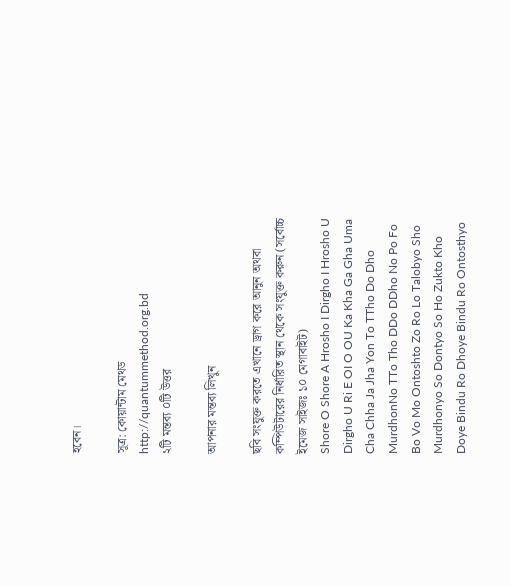হবেন।

সূত্র: কোয়ান্টাম মেথড http://quantummethod.org.bd
২টি মন্তব্য ০টি উত্তর

আপনার মন্তব্য লিখুন

ছবি সংযুক্ত করতে এখানে ড্রাগ করে আনুন অথবা কম্পিউটারের নির্ধারিত স্থান থেকে সংযুক্ত করুন (সর্বোচ্চ ইমেজ সাইজঃ ১০ মেগাবাইট)
Shore O Shore A Hrosho I Dirgho I Hrosho U Dirgho U Ri E OI O OU Ka Kha Ga Gha Uma Cha Chha Ja Jha Yon To TTho Do Dho MurdhonNo TTo Tho DDo DDho No Po Fo Bo Vo Mo Ontoshto Zo Ro Lo Talobyo Sho Murdhonyo So Dontyo So Ho Zukto Kho Doye Bindu Ro Dhoye Bindu Ro Ontosthyo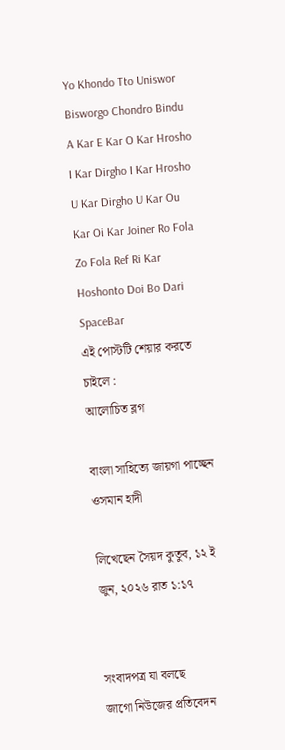Yo Khondo Tto Uniswor Bisworgo Chondro Bindu A Kar E Kar O Kar Hrosho I Kar Dirgho I Kar Hrosho U Kar Dirgho U Kar Ou Kar Oi Kar Joiner Ro Fola Zo Fola Ref Ri Kar Hoshonto Doi Bo Dari SpaceBar
এই পোস্টটি শেয়ার করতে চাইলে :
আলোচিত ব্লগ

বাংলা সাহিত্যে জায়গা পাচ্ছেন ওসমান হাদী

লিখেছেন সৈয়দ কুতুব, ১২ ই জুন, ২০২৬ রাত ১:১৭


সংবাদপত্র যা বলছে
জাগো নিউজের প্রতিবেদন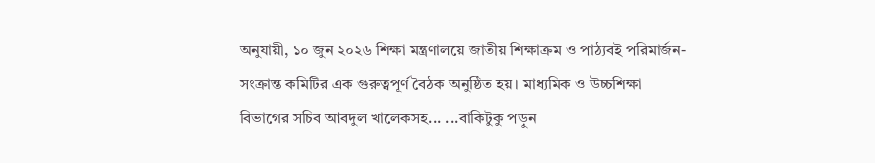অনুযায়ী, ১০ জুন ২০২৬ শিক্ষা মন্ত্রণালয়ে জাতীয় শিক্ষাক্রম ও পাঠ্যবই পরিমার্জন-সংক্রান্ত কমিটির এক গুরুত্বপূর্ণ বৈঠক অনুষ্ঠিত হয়। মাধ্যমিক ও উচ্চশিক্ষা বিভাগের সচিব আবদুল খালেকসহ... ...বাকিটুকু পড়ুন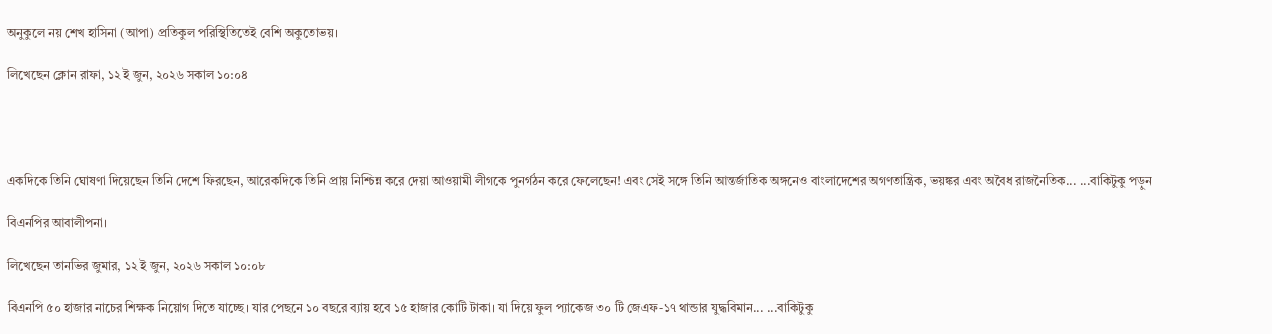অনুকুলে নয় শেখ হাসিনা (আপা) প্রতিকুল পরিস্থিতিতেই বেশি অকুতোভয়।

লিখেছেন ক্লোন রাফা, ১২ ই জুন, ২০২৬ সকাল ১০:০৪




একদিকে তিনি ঘোষণা দিয়েছেন তিনি দেশে ফিরছেন, আরেকদিকে তিনি প্রায় নিশ্চিন্ন করে দেয়া আওয়ামী লীগকে পুনর্গঠন করে ফেলেছেন! এবং সেই সঙ্গে তিনি আন্তর্জাতিক অঙ্গনেও বাংলাদেশের অগণতান্ত্রিক, ভয়ঙ্কর এবং অবৈধ রাজনৈতিক... ...বাকিটুকু পড়ুন

বিএনপির আবালীপনা।

লিখেছেন তানভির জুমার, ১২ ই জুন, ২০২৬ সকাল ১০:০৮

বিএনপি ৫০ হাজার নাচের শিক্ষক নিয়োগ দিতে যাচ্ছে। যার পেছনে ১০ বছরে ব্যায় হবে ১৫ হাজার কোটি টাকা। যা দিয়ে ফুল প্যাকেজ ৩০ টি জেএফ-১৭ থান্ডার যুদ্ধবিমান... ...বাকিটুকু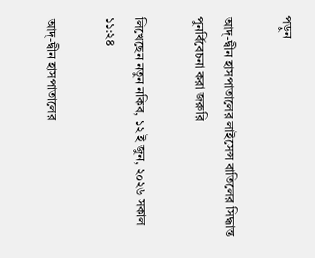পড়ুন

আদ্-দ্বীন হাসপাতালের লাইসেন্স বাতিলের সিদ্ধান্ত পুনর্বিবেচনা করা জরুরি

লিখেছেন নতুন নকিব, ১২ ই জুন, ২০২৬ সকাল ১১:২৪

আদ্-দ্বীন হাসপাতালের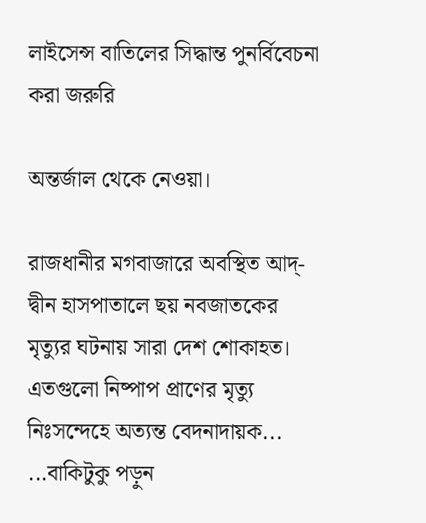লাইসেন্স বাতিলের সিদ্ধান্ত পুনর্বিবেচনা করা জরুরি

অন্তর্জাল থেকে নেওয়া।

রাজধানীর মগবাজারে অবস্থিত আদ্-দ্বীন হাসপাতালে ছয় নবজাতকের মৃত্যুর ঘটনায় সারা দেশ শোকাহত। এতগুলো নিষ্পাপ প্রাণের মৃত্যু নিঃসন্দেহে অত্যন্ত বেদনাদায়ক... ...বাকিটুকু পড়ুন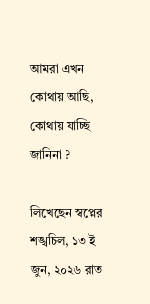আমরা এখন কোথায় আছি, কোথায় যাচ্ছি জানিনা ?

লিখেছেন স্বপ্নের শঙ্খচিল, ১৩ ই জুন, ২০২৬ রাত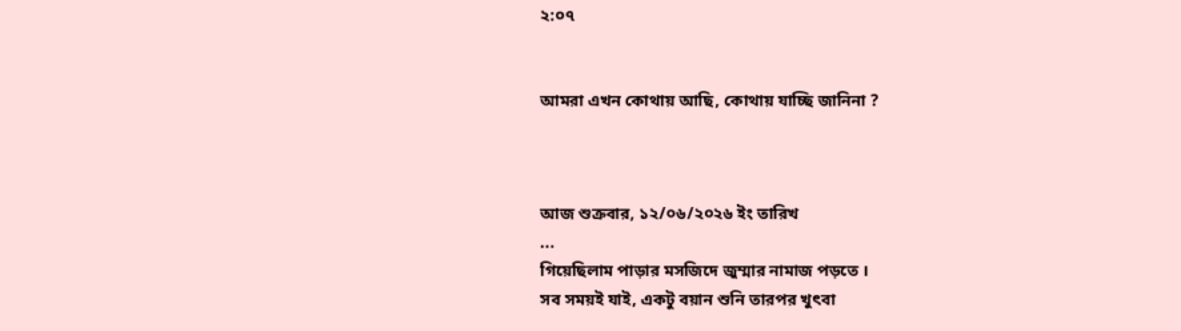২:০৭


আমরা এখন কোথায় আছি, কোথায় যাচ্ছি জানিনা ?



আজ শুক্রবার, ১২/০৬/২০২৬ ইং তারিখ
...
গিয়েছিলাম পাড়ার মসজিদে জুম্মার নামাজ পড়তে ।
সব সময়ই যাই, একটু বয়ান শুনি তারপর খুৎবা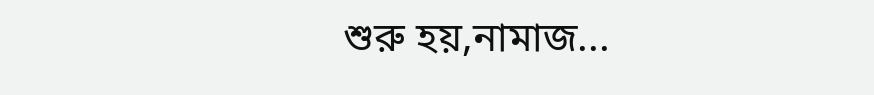শুরু হয়,নামাজ...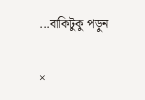...বাকিটুকু পড়ুন

×